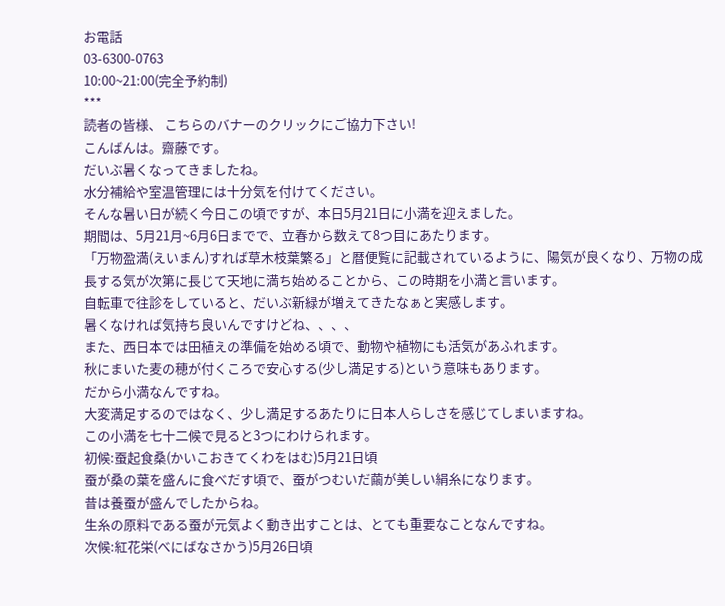お電話
03-6300-0763
10:00~21:00(完全予約制)
***
読者の皆様、 こちらのバナーのクリックにご協力下さい!
こんばんは。齋藤です。
だいぶ暑くなってきましたね。
水分補給や室温管理には十分気を付けてください。
そんな暑い日が続く今日この頃ですが、本日5月21日に小満を迎えました。
期間は、5月21月~6月6日までで、立春から数えて8つ目にあたります。
「万物盈満(えいまん)すれば草木枝葉繁る」と暦便覧に記載されているように、陽気が良くなり、万物の成長する気が次第に長じて天地に満ち始めることから、この時期を小満と言います。
自転車で往診をしていると、だいぶ新緑が増えてきたなぁと実感します。
暑くなければ気持ち良いんですけどね、、、、
また、西日本では田植えの準備を始める頃で、動物や植物にも活気があふれます。
秋にまいた麦の穂が付くころで安心する(少し満足する)という意味もあります。
だから小満なんですね。
大変満足するのではなく、少し満足するあたりに日本人らしさを感じてしまいますね。
この小満を七十二候で見ると3つにわけられます。
初候:蚕起食桑(かいこおきてくわをはむ)5月21日頃
蚕が桑の葉を盛んに食べだす頃で、蚕がつむいだ繭が美しい絹糸になります。
昔は養蚕が盛んでしたからね。
生糸の原料である蚕が元気よく動き出すことは、とても重要なことなんですね。
次候:紅花栄(べにばなさかう)5月26日頃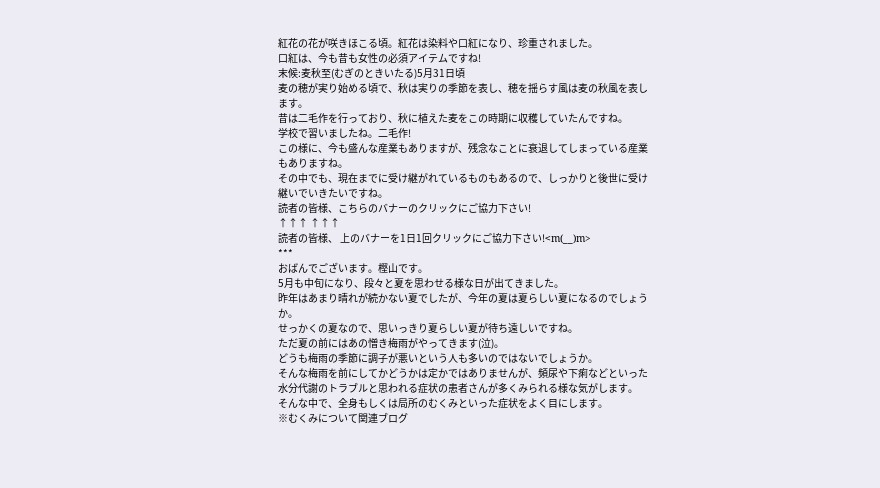紅花の花が咲きほこる頃。紅花は染料や口紅になり、珍重されました。
口紅は、今も昔も女性の必須アイテムですね!
末候:麦秋至(むぎのときいたる)5月31日頃
麦の穂が実り始める頃で、秋は実りの季節を表し、穂を揺らす風は麦の秋風を表します。
昔は二毛作を行っており、秋に植えた麦をこの時期に収穫していたんですね。
学校で習いましたね。二毛作!
この様に、今も盛んな産業もありますが、残念なことに衰退してしまっている産業もありますね。
その中でも、現在までに受け継がれているものもあるので、しっかりと後世に受け継いでいきたいですね。
読者の皆様、こちらのバナーのクリックにご協力下さい!
↑↑↑ ↑↑↑
読者の皆様、 上のバナーを1日1回クリックにご協力下さい!<m(__)m>
***
おばんでございます。樫山です。
5月も中旬になり、段々と夏を思わせる様な日が出てきました。
昨年はあまり晴れが続かない夏でしたが、今年の夏は夏らしい夏になるのでしょうか。
せっかくの夏なので、思いっきり夏らしい夏が待ち遠しいですね。
ただ夏の前にはあの憎き梅雨がやってきます(泣)。
どうも梅雨の季節に調子が悪いという人も多いのではないでしょうか。
そんな梅雨を前にしてかどうかは定かではありませんが、頻尿や下痢などといった水分代謝のトラブルと思われる症状の患者さんが多くみられる様な気がします。
そんな中で、全身もしくは局所のむくみといった症状をよく目にします。
※むくみについて関連ブログ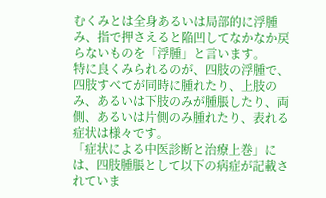むくみとは全身あるいは局部的に浮腫み、指で押さえると陥凹してなかなか戻らないものを「浮腫」と言います。
特に良くみられるのが、四肢の浮腫で、四肢すべてが同時に腫れたり、上肢のみ、あるいは下肢のみが腫脹したり、両側、あるいは片側のみ腫れたり、表れる症状は様々です。
「症状による中医診断と治療上巻」には、四肢腫脹として以下の病症が記載されていま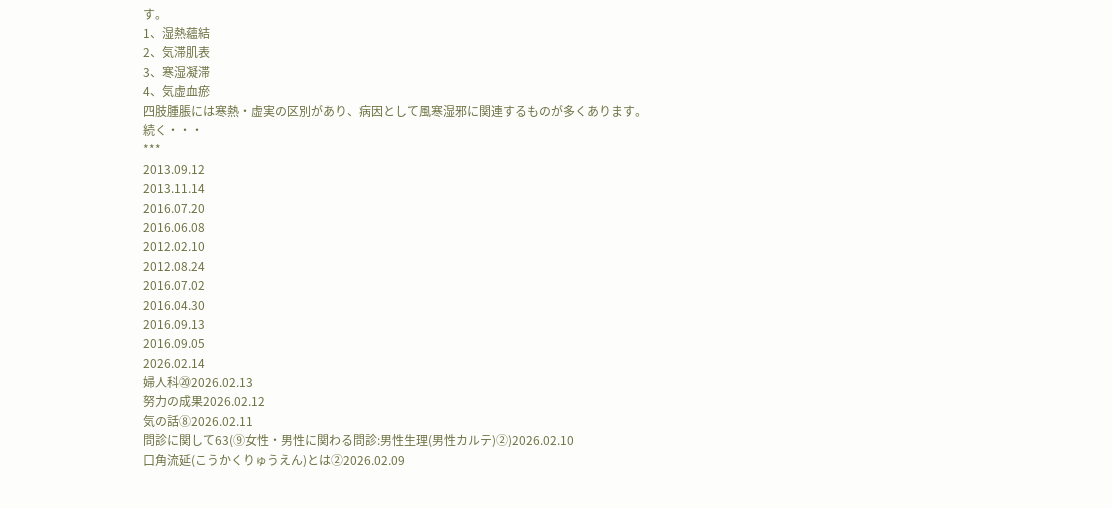す。
1、湿熱蘊結
2、気滞肌表
3、寒湿凝滞
4、気虚血瘀
四肢腫脹には寒熱・虚実の区別があり、病因として風寒湿邪に関連するものが多くあります。
続く・・・
***
2013.09.12
2013.11.14
2016.07.20
2016.06.08
2012.02.10
2012.08.24
2016.07.02
2016.04.30
2016.09.13
2016.09.05
2026.02.14
婦人科⑳2026.02.13
努力の成果2026.02.12
気の話⑧2026.02.11
問診に関して63(⑨女性・男性に関わる問診:男性生理(男性カルテ)②)2026.02.10
口角流延(こうかくりゅうえん)とは②2026.02.09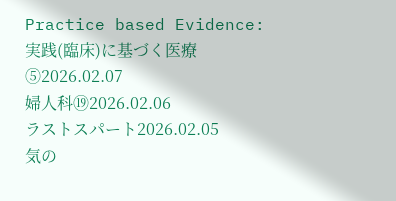Practice based Evidence:実践(臨床)に基づく医療⑤2026.02.07
婦人科⑲2026.02.06
ラストスパート2026.02.05
気の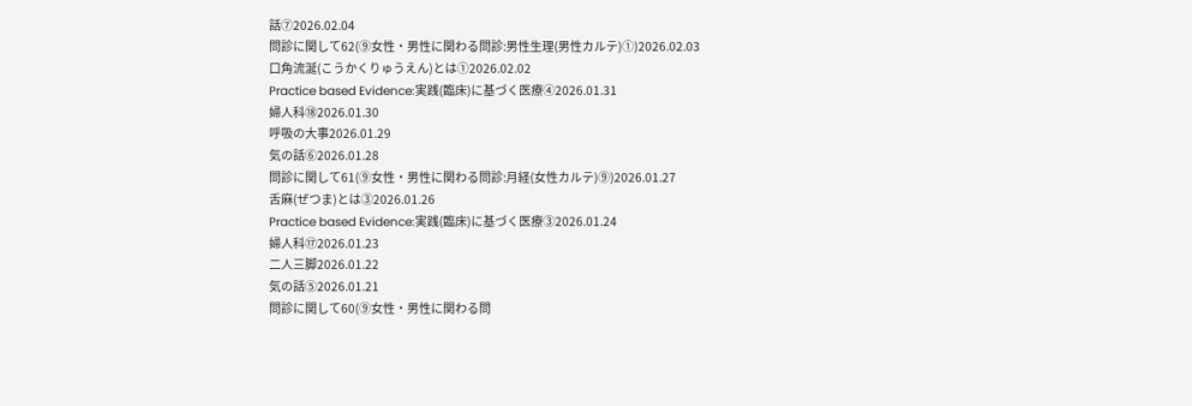話⑦2026.02.04
問診に関して62(⑨女性・男性に関わる問診:男性生理(男性カルテ)①)2026.02.03
口角流涎(こうかくりゅうえん)とは①2026.02.02
Practice based Evidence:実践(臨床)に基づく医療④2026.01.31
婦人科⑱2026.01.30
呼吸の大事2026.01.29
気の話⑥2026.01.28
問診に関して61(⑨女性・男性に関わる問診:月経(女性カルテ)⑨)2026.01.27
舌麻(ぜつま)とは③2026.01.26
Practice based Evidence:実践(臨床)に基づく医療③2026.01.24
婦人科⑰2026.01.23
二人三脚2026.01.22
気の話⑤2026.01.21
問診に関して60(⑨女性・男性に関わる問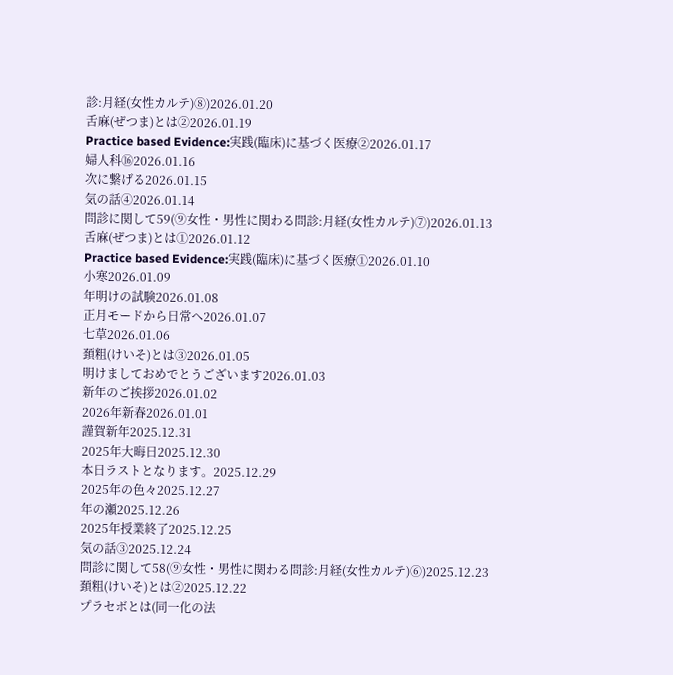診:月経(女性カルテ)⑧)2026.01.20
舌麻(ぜつま)とは②2026.01.19
Practice based Evidence:実践(臨床)に基づく医療②2026.01.17
婦人科⑯2026.01.16
次に繋げる2026.01.15
気の話④2026.01.14
問診に関して59(⑨女性・男性に関わる問診:月経(女性カルテ)⑦)2026.01.13
舌麻(ぜつま)とは①2026.01.12
Practice based Evidence:実践(臨床)に基づく医療①2026.01.10
小寒2026.01.09
年明けの試験2026.01.08
正月モードから日常へ2026.01.07
七草2026.01.06
頚粗(けいそ)とは③2026.01.05
明けましておめでとうございます2026.01.03
新年のご挨拶2026.01.02
2026年新春2026.01.01
謹賀新年2025.12.31
2025年大晦日2025.12.30
本日ラストとなります。2025.12.29
2025年の色々2025.12.27
年の瀬2025.12.26
2025年授業終了2025.12.25
気の話③2025.12.24
問診に関して58(⑨女性・男性に関わる問診:月経(女性カルテ)⑥)2025.12.23
頚粗(けいそ)とは②2025.12.22
プラセボとは(同一化の法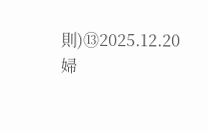則)⑬2025.12.20
婦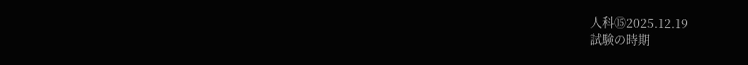人科⑮2025.12.19
試験の時期